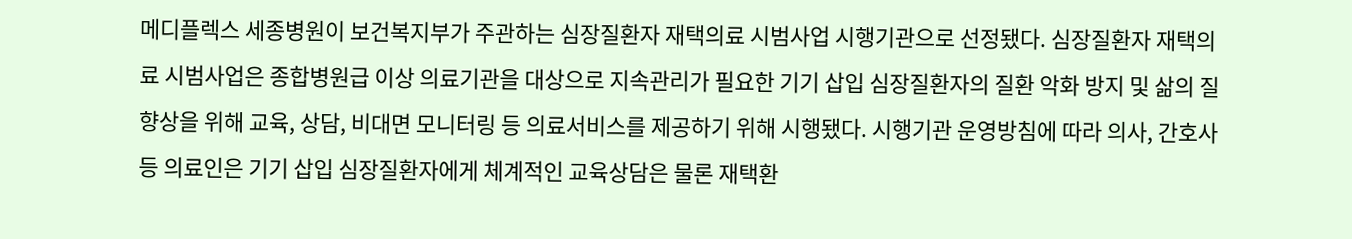메디플렉스 세종병원이 보건복지부가 주관하는 심장질환자 재택의료 시범사업 시행기관으로 선정됐다. 심장질환자 재택의료 시범사업은 종합병원급 이상 의료기관을 대상으로 지속관리가 필요한 기기 삽입 심장질환자의 질환 악화 방지 및 삶의 질 향상을 위해 교육, 상담, 비대면 모니터링 등 의료서비스를 제공하기 위해 시행됐다. 시행기관 운영방침에 따라 의사, 간호사 등 의료인은 기기 삽입 심장질환자에게 체계적인 교육상담은 물론 재택환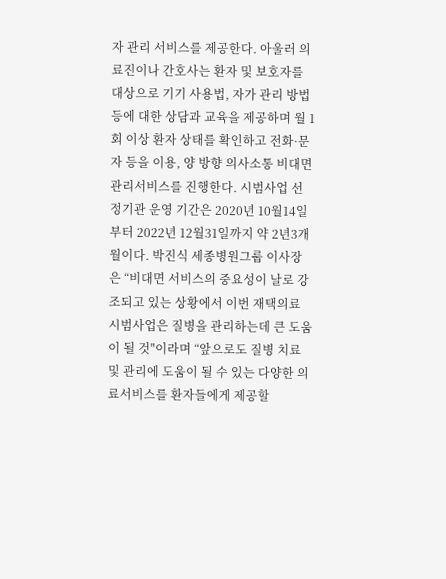자 관리 서비스를 제공한다. 아울러 의료진이나 간호사는 환자 및 보호자를 대상으로 기기 사용법, 자가 관리 방법 등에 대한 상담과 교육을 제공하며 월 1회 이상 환자 상태를 확인하고 전화·문자 등을 이용, 양 방향 의사소통 비대면 관리서비스를 진행한다. 시범사업 선정기관 운영 기간은 2020년 10월14일부터 2022년 12월31일까지 약 2년3개월이다. 박진식 세종병원그룹 이사장은 “비대면 서비스의 중요성이 날로 강조되고 있는 상황에서 이번 재택의료 시범사업은 질병을 관리하는데 큰 도움이 될 것"이라며 “앞으로도 질병 치료 및 관리에 도움이 될 수 있는 다양한 의료서비스를 환자들에게 제공할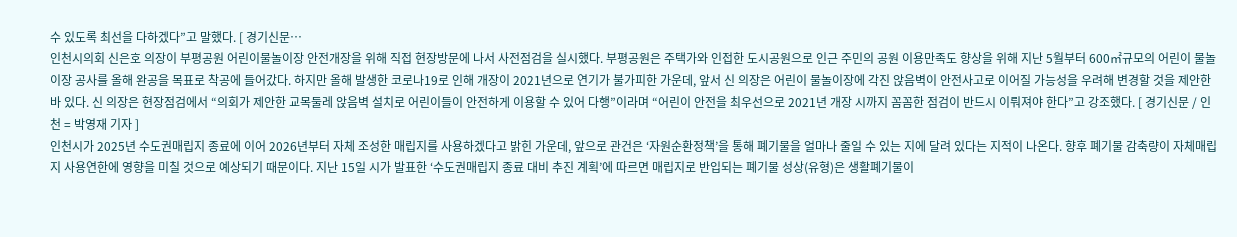수 있도록 최선을 다하겠다”고 말했다. [ 경기신문…
인천시의회 신은호 의장이 부평공원 어린이물놀이장 안전개장을 위해 직접 현장방문에 나서 사전점검을 실시했다. 부평공원은 주택가와 인접한 도시공원으로 인근 주민의 공원 이용만족도 향상을 위해 지난 5월부터 600㎡규모의 어린이 물놀이장 공사를 올해 완공을 목표로 착공에 들어갔다. 하지만 올해 발생한 코로나19로 인해 개장이 2021년으로 연기가 불가피한 가운데, 앞서 신 의장은 어린이 물놀이장에 각진 앉음벽이 안전사고로 이어질 가능성을 우려해 변경할 것을 제안한 바 있다. 신 의장은 현장점검에서 “의회가 제안한 교목둘레 앉음벽 설치로 어린이들이 안전하게 이용할 수 있어 다행”이라며 “어린이 안전을 최우선으로 2021년 개장 시까지 꼼꼼한 점검이 반드시 이뤄져야 한다”고 강조했다. [ 경기신문 / 인천 = 박영재 기자 ]
인천시가 2025년 수도권매립지 종료에 이어 2026년부터 자체 조성한 매립지를 사용하겠다고 밝힌 가운데, 앞으로 관건은 ‘자원순환정책’을 통해 폐기물을 얼마나 줄일 수 있는 지에 달려 있다는 지적이 나온다. 향후 폐기물 감축량이 자체매립지 사용연한에 영향을 미칠 것으로 예상되기 때문이다. 지난 15일 시가 발표한 ‘수도권매립지 종료 대비 추진 계획’에 따르면 매립지로 반입되는 폐기물 성상(유형)은 생활폐기물이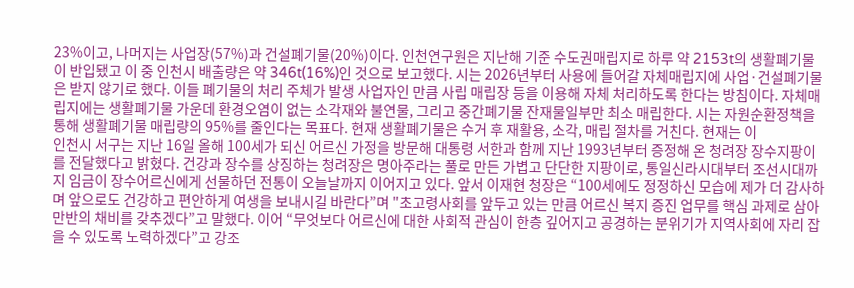23%이고, 나머지는 사업장(57%)과 건설폐기물(20%)이다. 인천연구원은 지난해 기준 수도권매립지로 하루 약 2153t의 생활폐기물이 반입됐고 이 중 인천시 배출량은 약 346t(16%)인 것으로 보고했다. 시는 2026년부터 사용에 들어갈 자체매립지에 사업·건설폐기물은 받지 않기로 했다. 이들 폐기물의 처리 주체가 발생 사업자인 만큼 사립 매립장 등을 이용해 자체 처리하도록 한다는 방침이다. 자체매립지에는 생활폐기물 가운데 환경오염이 없는 소각재와 불연물, 그리고 중간폐기물 잔재물일부만 최소 매립한다. 시는 자원순환정책을 통해 생활폐기물 매립량의 95%를 줄인다는 목표다. 현재 생활폐기물은 수거 후 재활용, 소각, 매립 절차를 거친다. 현재는 이
인천시 서구는 지난 16일 올해 100세가 되신 어르신 가정을 방문해 대통령 서한과 함께 지난 1993년부터 증정해 온 청려장 장수지팡이를 전달했다고 밝혔다. 건강과 장수를 상징하는 청려장은 명아주라는 풀로 만든 가볍고 단단한 지팡이로, 통일신라시대부터 조선시대까지 임금이 장수어르신에게 선물하던 전통이 오늘날까지 이어지고 있다. 앞서 이재현 청장은 “100세에도 정정하신 모습에 제가 더 감사하며 앞으로도 건강하고 편안하게 여생을 보내시길 바란다”며 "초고령사회를 앞두고 있는 만큼 어르신 복지 증진 업무를 핵심 과제로 삼아 만반의 채비를 갖추겠다”고 말했다. 이어 “무엇보다 어르신에 대한 사회적 관심이 한층 깊어지고 공경하는 분위기가 지역사회에 자리 잡을 수 있도록 노력하겠다”고 강조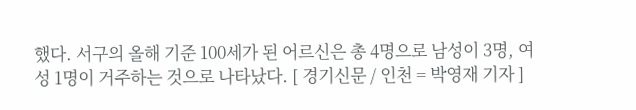했다. 서구의 올해 기준 100세가 된 어르신은 총 4명으로 남성이 3명, 여성 1명이 거주하는 것으로 나타났다. [ 경기신문 / 인천 = 박영재 기자 ]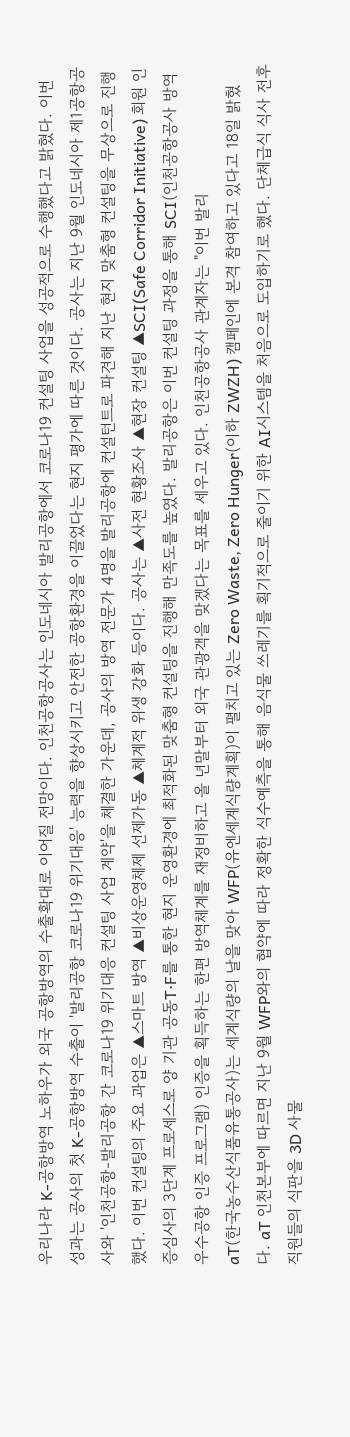우리나라 K-공항방역 노하우가 외국 공항방역의 수출확대로 이어질 전망이다. 인천공항공사는 인도네시아 발리공항에서 코로나19 컨설팅 사업을 성공적으로 수행했다고 밝혔다. 이번 성과는 공사의 첫 K-공항방역 수출이 '발리공항 코로나19 위기대응' 능력을 향상시키고 안전한 공항환경을 이끌었다는 현지 평가에 따른 것이다. 공사는 지난 9월 인도네시아 제1공항공사와 '인천공항-발리공항 간 코로나19 위기대응 컨설팅 사업 계약'을 체결한 가운데, 공사의 방역 전문가 4명을 발리공항에 컨설턴트로 파견해 지난 현지 맞춤형 컨설팅을 무상으로 진행했다. 이번 컨설팅의 주요 과업은 ▲스마트 방역 ▲비상운영체제 선제가동 ▲체계적 위생 강화 등이다. 공사는 ▲사전 현황조사 ▲현장 컨설팅 ▲SCI(Safe Corridor Initiative) 회원 인증심사의 3단계 프로세스로 양 기관 공동T·F를 통한 현지 운영환경에 최적화된 맞춤형 컨설팅을 진행해 만족도를 높였다. 발리공항은 이번 컨설팅 과정을 통해 SCI(인천공항공사 방역 우수공항 인증 프로그램) 인증을 획득하는 한편 방역체계를 재정비하고 올 년말부터 외국 관광객을 맞겠다는 목표를 세우고 있다. 인천공항공사 관계자는 "이번 발리
aT(한국농수산식품유통공사)는 세계식량의 날을 맞아 WFP(유엔세계식량계획)이 펼치고 있는 Zero Waste, Zero Hunger(이하 ZWZH) 캠페인에 본격 참여하고 있다고 18일 밝혔다. aT 인천본부에 따르면 지난 9월 WFP와의 협약에 따라 정확한 식수예측을 통해 음식물 쓰레기를 획기적으로 줄이기 위한 AI시스템을 처음으로 도입하기로 했다. 단체급식 식사 전후 직원들의 식판을 3D 사물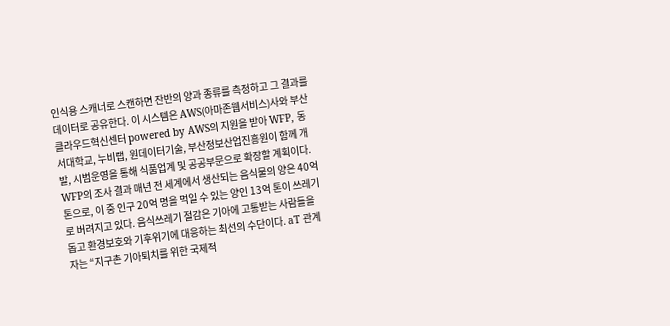인식용 스캐너로 스캔하면 잔반의 양과 종류를 측정하고 그 결과를 데이터로 공유한다. 이 시스템은 AWS(아마존웹서비스)사와 부산클라우드혁신센터 powered by AWS의 지원을 받아 WFP, 동서대학교, 누비랩, 원데이터기술, 부산정보산업진흥원이 함께 개발, 시범운영을 통해 식품업계 및 공공부문으로 확장할 계획이다. WFP의 조사 결과 매년 전 세계에서 생산되는 음식물의 양은 40억 톤으로, 이 중 인구 20억 명을 먹일 수 있는 양인 13억 톤이 쓰레기로 버려지고 있다. 음식쓰레기 절감은 기아에 고통받는 사람들을 돕고 환경보호와 기후위기에 대응하는 최선의 수단이다. aT 관계자는 “지구촌 기아퇴치를 위한 국제적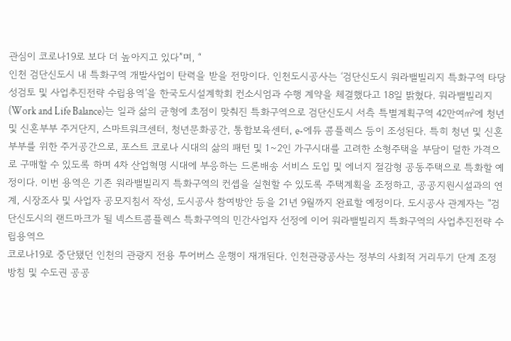관심이 코로나19로 보다 더 높아지고 있다”며, “
인천 검단신도시 내 특화구역 개발사업이 탄력을 받을 전망이다. 인천도시공사는 ‘검단신도시 워라밸빌리지 특화구역 타당성검토 및 사업추진전략 수립용역’을 한국도시설계학회 컨소시엄과 수행 계약을 체결했다고 18일 밝혔다. 워라밸빌리지(Work and Life Balance)는 일과 삶의 균형에 초점이 맞춰진 특화구역으로 검단신도시 서측 특별계획구역 42만여㎡에 청년 및 신혼부부 주거단지, 스마트워크센터, 청년문화공간, 통합보육센터, e-에듀 콤플렉스 등이 조성된다. 특히 청년 및 신혼부부를 위한 주거공간으로, 포스트 코로나 시대의 삶의 패턴 및 1~2인 가구시대를 고려한 소형주택을 부담이 덜한 가격으로 구매할 수 있도록 하며 4차 산업혁명 시대에 부응하는 드론배송 서비스 도입 및 에너지 절감형 공동주택으로 특화할 예정이다. 이번 용역은 기존 워라밸빌리지 특화구역의 컨셉을 실현할 수 있도록 주택계획을 조정하고, 공공지원시설과의 연계, 시장조사 및 사업자 공모지침서 작성, 도시공사 참여방안 등을 21년 9월까지 완료할 예정이다. 도시공사 관계자는 "검단신도시의 랜드마크가 될 넥스트콤플렉스 특화구역의 민간사업자 선정에 이어 워라밸빌리지 특화구역의 사업추진전략 수립용역으
코로나19로 중단됐던 인천의 관광지 전용 투어버스 운행이 재개된다. 인천관광공사는 정부의 사회적 거리두기 단계 조정 방침 및 수도권 공공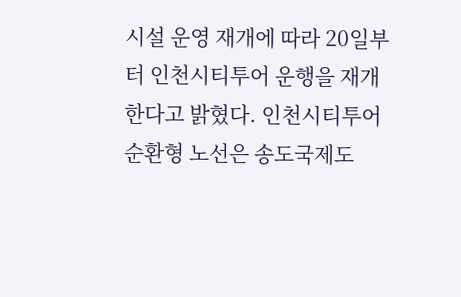시설 운영 재개에 따라 20일부터 인천시티투어 운행을 재개한다고 밝혔다. 인천시티투어 순환형 노선은 송도국제도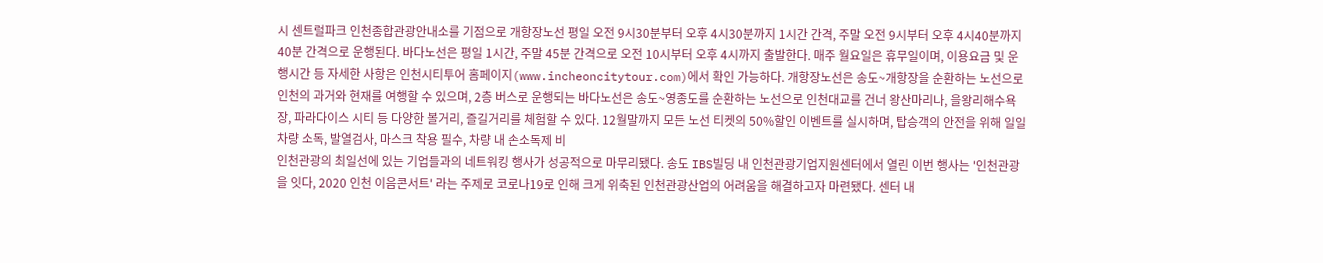시 센트럴파크 인천종합관광안내소를 기점으로 개항장노선 평일 오전 9시30분부터 오후 4시30분까지 1시간 간격, 주말 오전 9시부터 오후 4시40분까지 40분 간격으로 운행된다. 바다노선은 평일 1시간, 주말 45분 간격으로 오전 10시부터 오후 4시까지 출발한다. 매주 월요일은 휴무일이며, 이용요금 및 운행시간 등 자세한 사항은 인천시티투어 홈페이지(www.incheoncitytour.com)에서 확인 가능하다. 개항장노선은 송도~개항장을 순환하는 노선으로 인천의 과거와 현재를 여행할 수 있으며, 2층 버스로 운행되는 바다노선은 송도~영종도를 순환하는 노선으로 인천대교를 건너 왕산마리나, 을왕리해수욕장, 파라다이스 시티 등 다양한 볼거리, 즐길거리를 체험할 수 있다. 12월말까지 모든 노선 티켓의 50%할인 이벤트를 실시하며, 탑승객의 안전을 위해 일일 차량 소독, 발열검사, 마스크 착용 필수, 차량 내 손소독제 비
인천관광의 최일선에 있는 기업들과의 네트워킹 행사가 성공적으로 마무리됐다. 송도 IBS빌딩 내 인천관광기업지원센터에서 열린 이번 행사는 '인천관광을 잇다, 2020 인천 이음콘서트' 라는 주제로 코로나19로 인해 크게 위축된 인천관광산업의 어려움을 해결하고자 마련됐다. 센터 내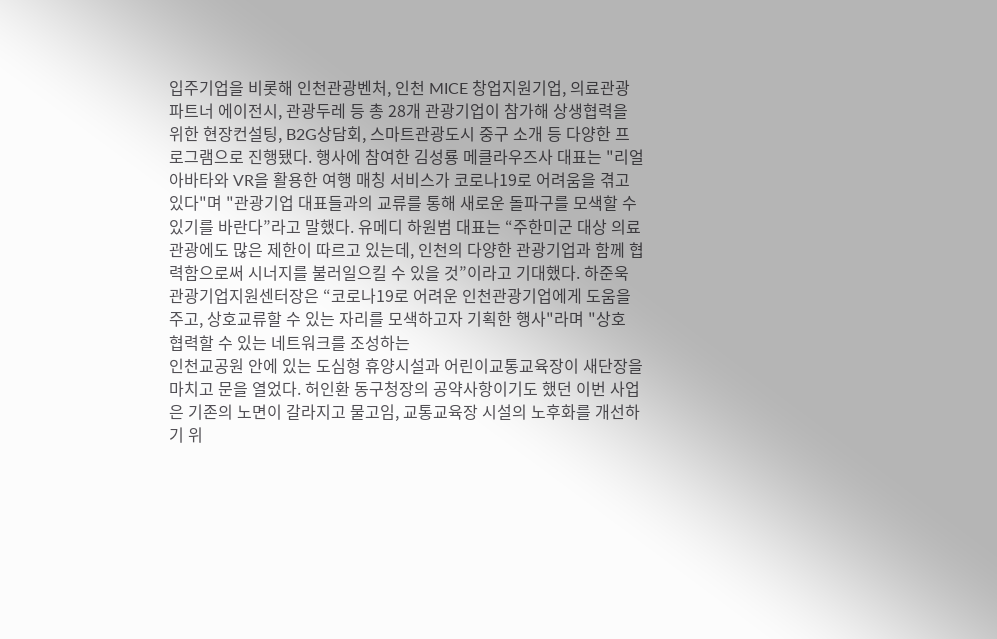입주기업을 비롯해 인천관광벤처, 인천 MICE 창업지원기업, 의료관광 파트너 에이전시, 관광두레 등 총 28개 관광기업이 참가해 상생협력을 위한 현장컨설팅, B2G상담회, 스마트관광도시 중구 소개 등 다양한 프로그램으로 진행됐다. 행사에 참여한 김성룡 메클라우즈사 대표는 "리얼 아바타와 VR을 활용한 여행 매칭 서비스가 코로나19로 어려움을 겪고 있다"며 "관광기업 대표들과의 교류를 통해 새로운 돌파구를 모색할 수 있기를 바란다”라고 말했다. 유메디 하원범 대표는 “주한미군 대상 의료관광에도 많은 제한이 따르고 있는데, 인천의 다양한 관광기업과 함께 협력함으로써 시너지를 불러일으킬 수 있을 것”이라고 기대했다. 하준욱 관광기업지원센터장은 “코로나19로 어려운 인천관광기업에게 도움을 주고, 상호교류할 수 있는 자리를 모색하고자 기획한 행사"라며 "상호 협력할 수 있는 네트워크를 조성하는
인천교공원 안에 있는 도심형 휴양시설과 어린이교통교육장이 새단장을 마치고 문을 열었다. 허인환 동구청장의 공약사항이기도 했던 이번 사업은 기존의 노면이 갈라지고 물고임, 교통교육장 시설의 노후화를 개선하기 위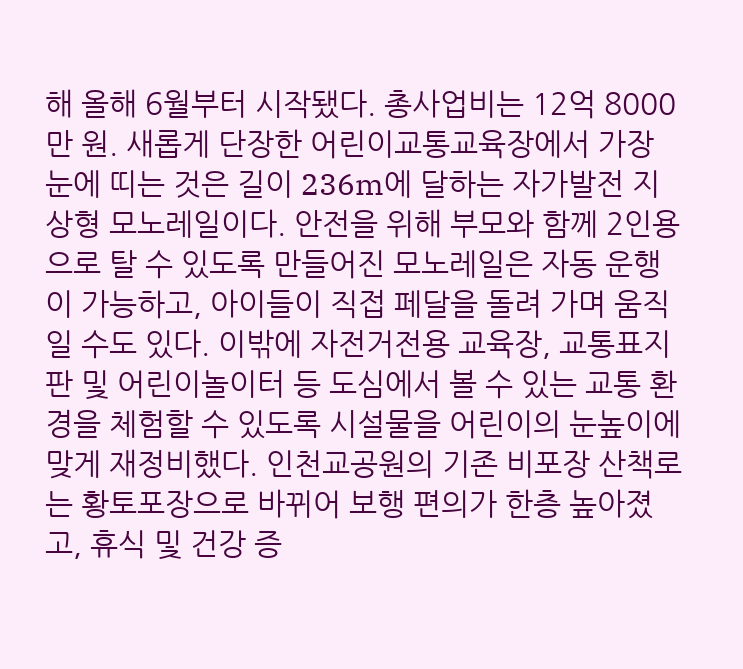해 올해 6월부터 시작됐다. 총사업비는 12억 8000만 원. 새롭게 단장한 어린이교통교육장에서 가장 눈에 띠는 것은 길이 236m에 달하는 자가발전 지상형 모노레일이다. 안전을 위해 부모와 함께 2인용으로 탈 수 있도록 만들어진 모노레일은 자동 운행이 가능하고, 아이들이 직접 페달을 돌려 가며 움직일 수도 있다. 이밖에 자전거전용 교육장, 교통표지판 및 어린이놀이터 등 도심에서 볼 수 있는 교통 환경을 체험할 수 있도록 시설물을 어린이의 눈높이에 맞게 재정비했다. 인천교공원의 기존 비포장 산책로는 황토포장으로 바뀌어 보행 편의가 한층 높아졌고, 휴식 및 건강 증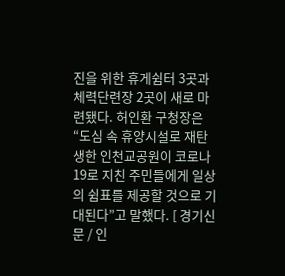진을 위한 휴게쉼터 3곳과 체력단련장 2곳이 새로 마련됐다. 허인환 구청장은 “도심 속 휴양시설로 재탄생한 인천교공원이 코로나19로 지친 주민들에게 일상의 쉼표를 제공할 것으로 기대된다”고 말했다. [ 경기신문 / 인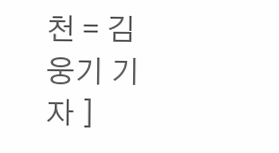천 = 김웅기 기자 ]